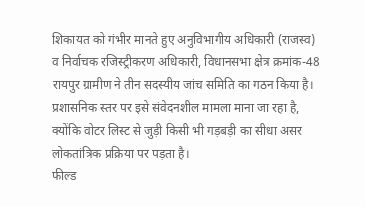शिकायत को गंभीर मानते हुए अनुविभागीय अधिकारी (राजस्व) व निर्वाचक रजिस्ट्रीकरण अधिकारी, विधानसभा क्षेत्र क्रमांक-48 रायपुर ग्रामीण ने तीन सदस्यीय जांच समिति का गठन किया है। प्रशासनिक स्तर पर इसे संवेदनशील मामला माना जा रहा है, क्योंकि वोटर लिस्ट से जुड़ी किसी भी गड़बड़ी का सीधा असर लोकतांत्रिक प्रक्रिया पर पड़ता है।
फील्ड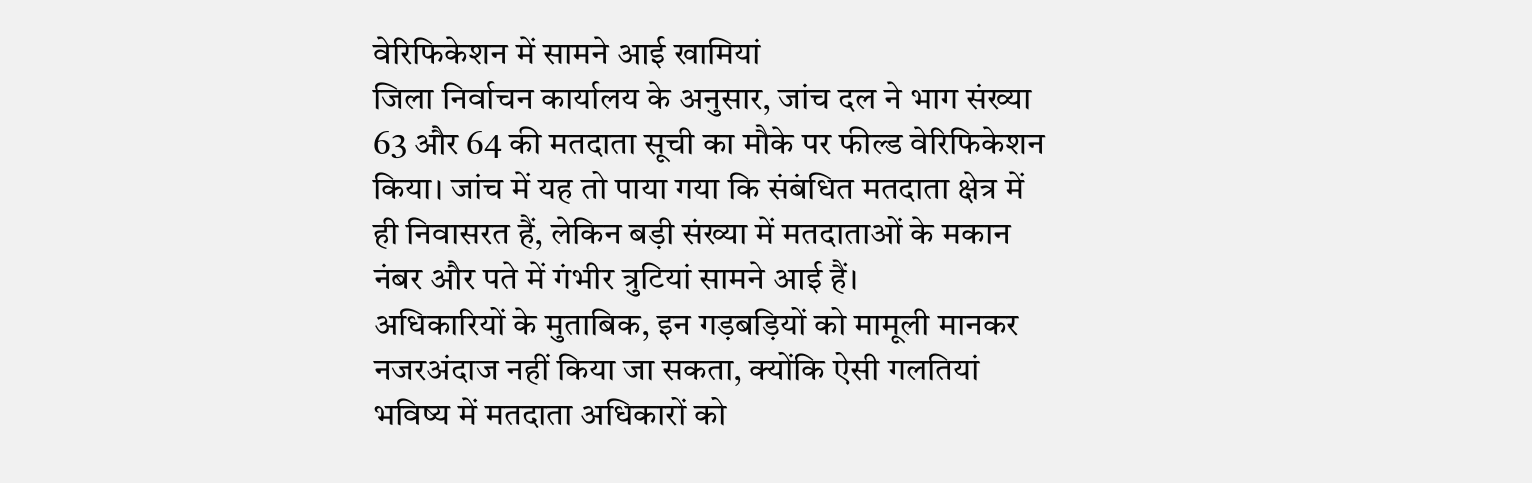वेरिफिकेशन में सामने आई खामियां
जिला निर्वाचन कार्यालय के अनुसार, जांच दल ने भाग संख्या 63 और 64 की मतदाता सूची का मौके पर फील्ड वेरिफिकेशन किया। जांच में यह तो पाया गया कि संबंधित मतदाता क्षेत्र में ही निवासरत हैं, लेकिन बड़ी संख्या में मतदाताओं के मकान नंबर और पते में गंभीर त्रुटियां सामने आई हैं।
अधिकारियों के मुताबिक, इन गड़बड़ियों को मामूली मानकर नजरअंदाज नहीं किया जा सकता, क्योंकि ऐसी गलतियां भविष्य में मतदाता अधिकारों को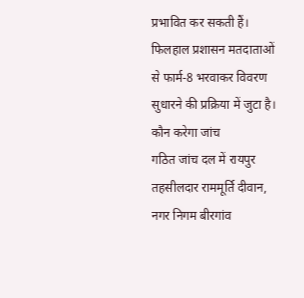प्रभावित कर सकती हैं। फिलहाल प्रशासन मतदाताओं से फार्म-8 भरवाकर विवरण सुधारने की प्रक्रिया में जुटा है।
कौन करेगा जांच
गठित जांच दल में रायपुर तहसीलदार राममूर्ति दीवान, नगर निगम बीरगांव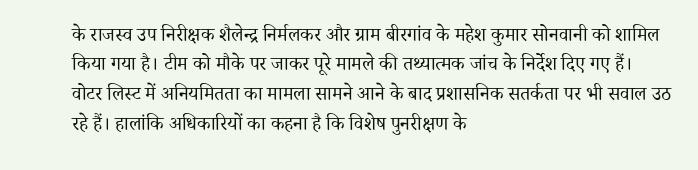के राजस्व उप निरीक्षक शैलेन्द्र निर्मलकर और ग्राम बीरगांव के महेश कुमार सोनवानी को शामिल किया गया है। टीम को मौके पर जाकर पूरे मामले की तथ्यात्मक जांच के निर्देश दिए गए हैं।
वोटर लिस्ट में अनियमितता का मामला सामने आने के बाद प्रशासनिक सतर्कता पर भी सवाल उठ रहे हैं। हालांकि अधिकारियों का कहना है कि विशेष पुनरीक्षण के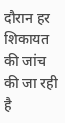दौरान हर शिकायत की जांच की जा रही है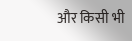और किसी भी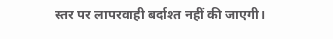स्तर पर लापरवाही बर्दाश्त नहीं की जाएगी।